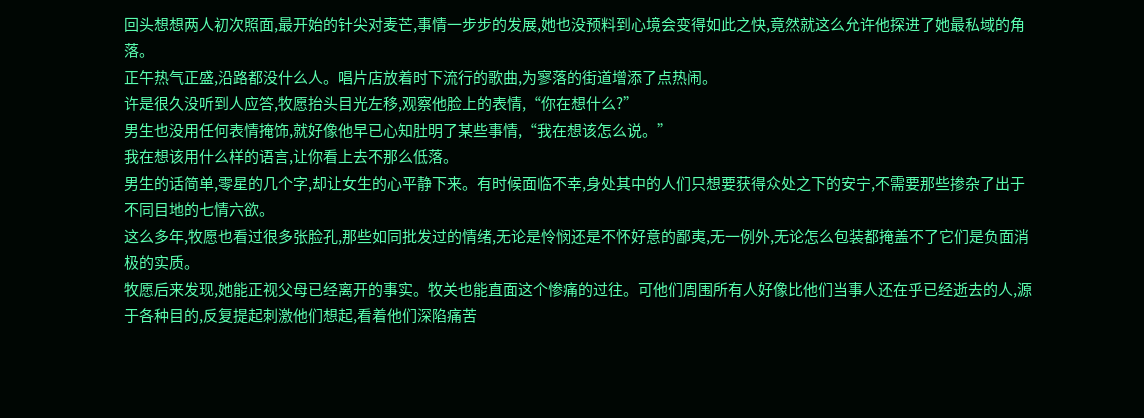回头想想两人初次照面,最开始的针尖对麦芒,事情一步步的发展,她也没预料到心境会变得如此之快,竟然就这么允许他探进了她最私域的角落。
正午热气正盛,沿路都没什么人。唱片店放着时下流行的歌曲,为寥落的街道增添了点热闹。
许是很久没听到人应答,牧愿抬头目光左移,观察他脸上的表情,“你在想什么?”
男生也没用任何表情掩饰,就好像他早已心知肚明了某些事情,“我在想该怎么说。”
我在想该用什么样的语言,让你看上去不那么低落。
男生的话简单,零星的几个字,却让女生的心平静下来。有时候面临不幸,身处其中的人们只想要获得众处之下的安宁,不需要那些掺杂了出于不同目地的七情六欲。
这么多年,牧愿也看过很多张脸孔,那些如同批发过的情绪,无论是怜悯还是不怀好意的鄙夷,无一例外,无论怎么包装都掩盖不了它们是负面消极的实质。
牧愿后来发现,她能正视父母已经离开的事实。牧关也能直面这个惨痛的过往。可他们周围所有人好像比他们当事人还在乎已经逝去的人,源于各种目的,反复提起刺激他们想起,看着他们深陷痛苦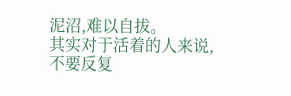泥沼,难以自拔。
其实对于活着的人来说,不要反复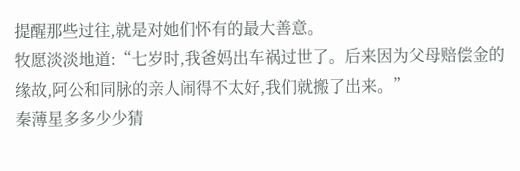提醒那些过往,就是对她们怀有的最大善意。
牧愿淡淡地道:“七岁时,我爸妈出车祸过世了。后来因为父母赔偿金的缘故,阿公和同脉的亲人闹得不太好,我们就搬了出来。”
秦薄星多多少少猜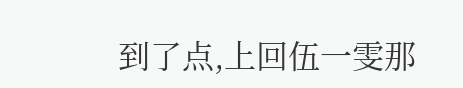到了点,上回伍一雯那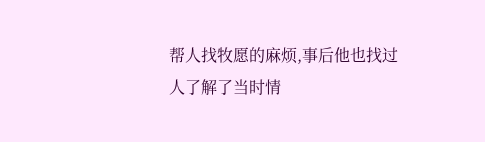帮人找牧愿的麻烦,事后他也找过人了解了当时情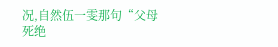况,自然伍一雯那句“父母死绝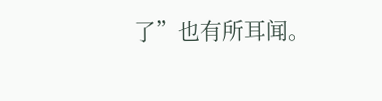了”也有所耳闻。